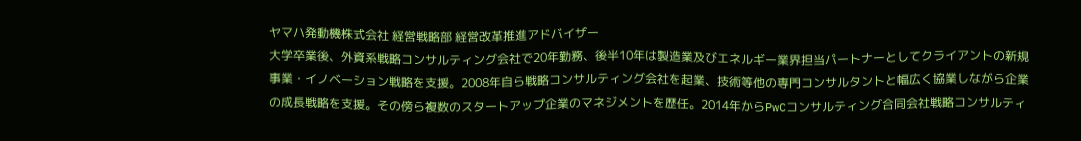ヤマハ発動機株式会社 経営戦略部 経営改革推進アドバイザー
大学卒業後、外資系戦略コンサルティング会社で20年勤務、後半10年は製造業及びエネルギー業界担当パートナーとしてクライアントの新規事業・イノベーション戦略を支援。2008年自ら戦略コンサルティング会社を起業、技術等他の専門コンサルタントと幅広く協業しながら企業の成長戦略を支援。その傍ら複数のスタートアップ企業のマネジメントを歴任。2014年からPwCコンサルティング合同会社戦略コンサルティ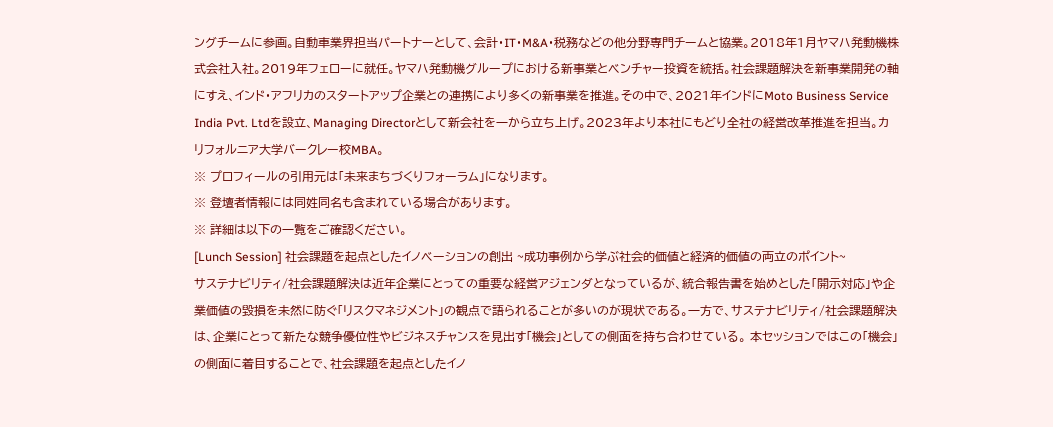ングチームに参画。自動車業界担当パートナーとして、会計・IT・M&A・税務などの他分野専門チームと協業。2018年1月ヤマハ発動機株式会社入社。2019年フェローに就任。ヤマハ発動機グループにおける新事業とベンチャー投資を統括。社会課題解決を新事業開発の軸にすえ、インド・アフリカのスタートアップ企業との連携により多くの新事業を推進。その中で、2021年インドにMoto Business Service India Pvt. Ltdを設立、Managing Directorとして新会社を一から立ち上げ。2023年より本社にもどり全社の経営改革推進を担当。カリフォルニア大学バークレー校MBA。
※ プロフィールの引用元は「未来まちづくりフォーラム」になります。
※ 登壇者情報には同姓同名も含まれている場合があります。
※ 詳細は以下の一覧をご確認ください。
[Lunch Session] 社会課題を起点としたイノベーションの創出 ~成功事例から学ぶ社会的価値と経済的価値の両立のポイント~
サステナビリティ/社会課題解決は近年企業にとっての重要な経営アジェンダとなっているが、統合報告書を始めとした「開示対応」や企業価値の毀損を未然に防ぐ「リスクマネジメント」の観点で語られることが多いのが現状である。一方で、サステナビリティ/社会課題解決は、企業にとって新たな競争優位性やビジネスチャンスを見出す「機会」としての側面を持ち合わせている。 本セッションではこの「機会」の側面に着目することで、社会課題を起点としたイノ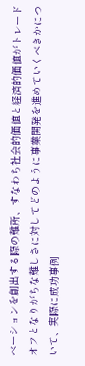ベーションを創出する際の難所、すなわち社会的価値と経済的価値がトレードオフとなりがちな難しさに対してどのように事業開発を進めていくべきかについて、実際に成功事例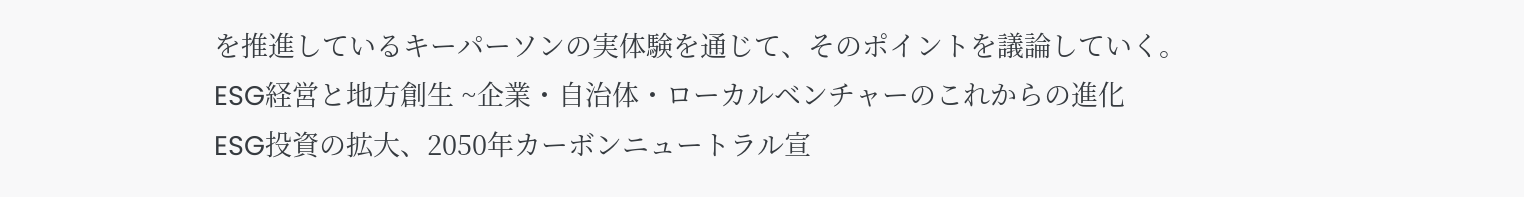を推進しているキーパーソンの実体験を通じて、そのポイントを議論していく。
ESG経営と地方創生 ~企業・自治体・ローカルベンチャーのこれからの進化
ESG投資の拡大、2050年カーボンニュートラル宣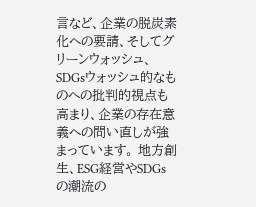言など、企業の脱炭素化への要請、そしてグリーンウォッシュ、SDGsウォッシュ的なものへの批判的視点も高まり、企業の存在意義への問い直しが強まっています。 地方創生、ESG経営やSDGsの潮流の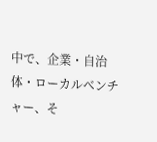中で、企業・自治体・ローカルベンチャー、そ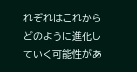れぞれはこれからどのように進化していく可能性があ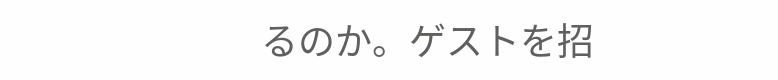るのか。ゲストを招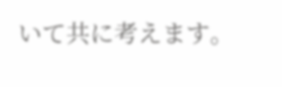いて共に考えます。